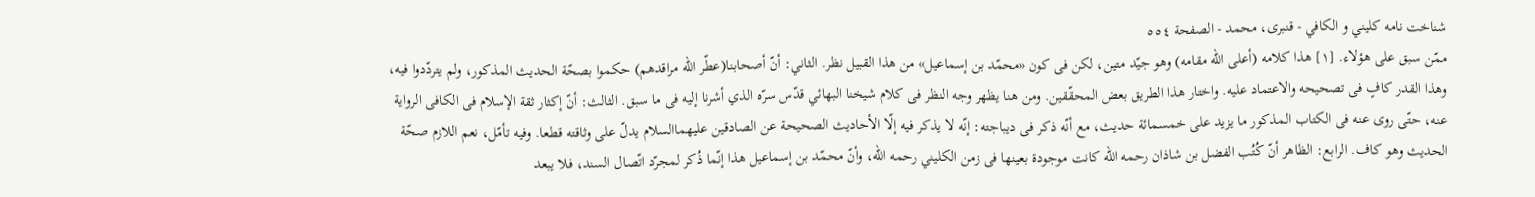شناخت نامه کليني و الکافي - قنبری، محمد - الصفحة ٥٥٤
ممّن سبق على هؤلاء. [١] هذا كلامه (أعلى اللّه مقامه) وهو جيّد متين، لكن فى كون «محمّد بن إسماعيل» من هذا القبيل نظر. الثاني: أنّ أصحابنا(عطّر اللّه مراقدهم) حكموا بصحّة الحديث المذكور، ولم يتردّدوا فيه، وهذا القدر كافٍ فى تصحيحه والاعتماد عليه. واختار هذا الطريق بعض المحقّقين. ومن هنا يظهر وجه النظر فى كلام شيخنا البهائي قدّس سرّه الذي أشرنا إليه فى ما سبق. الثالث: أنّ إكثار ثقة الإسلام فى الكافى الرواية عنه، حتّى روى عنه فى الكتاب المذكور ما يزيد على خمسمائة حديث، مع أنّه ذكر فى ديباجته: إنّه لا يذكر فيه إلّا الأحاديث الصحيحة عن الصادقين عليهماالسلام يدلّ على وثاقته قطعا. وفيه تأمّل، نعم اللازم صحّة الحديث وهو كاف. الرابع: الظاهر أنّ كُتُب الفضل بن شاذان رحمه الله كانت موجودة بعينها فى زمن الكليني رحمه الله، وأنّ محمّد بن إسماعيل هذا إنّما ذُكر لمجرّد اتّصال السند، فلا يبعد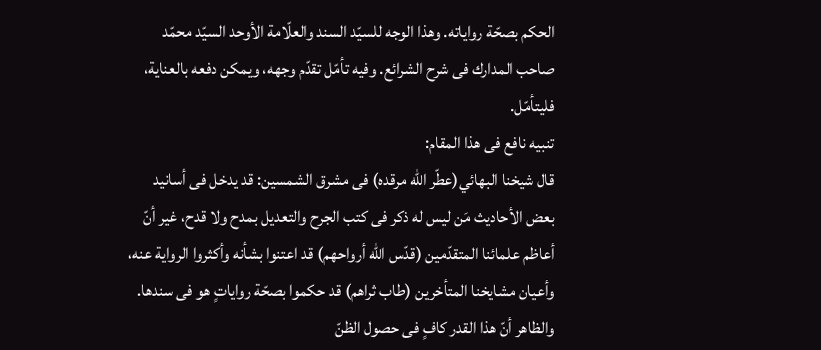الحكم بصحّة رواياته. وهذا الوجه للسيّد السند والعلّامة الأوحد السيّد محمّد صاحب المدارك فى شرح الشرائع. وفيه تأمّل تقدّم وجهه، ويمكن دفعه بالعناية، فليتأمّل.
تنبيه نافع فى هذا المقام:
قال شيخنا البهائي(عطّر اللّه مرقده) فى مشرق الشمسين: قد يدخل فى أسانيد بعض الأحاديث مَن ليس له ذكر فى كتب الجرح والتعديل بمدح ولا قدح، غير أنّ أعاظم علمائنا المتقدّمين (قدّس اللّه أرواحهم) قد اعتنوا بشأنه وأكثروا الرواية عنه، وأعيان مشايخنا المتأخرين (طاب ثراهم) قد حكموا بصحّة رواياتٍ هو فى سندها. والظاهر أنّ هذا القدر كافٍ فى حصول الظنّ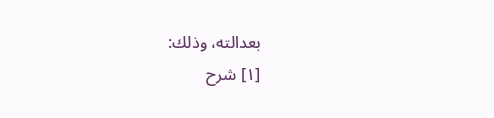بعدالته، وذلك:
[١] شرح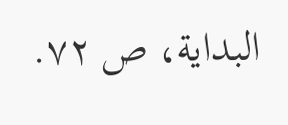البداية، ص ٧٢.